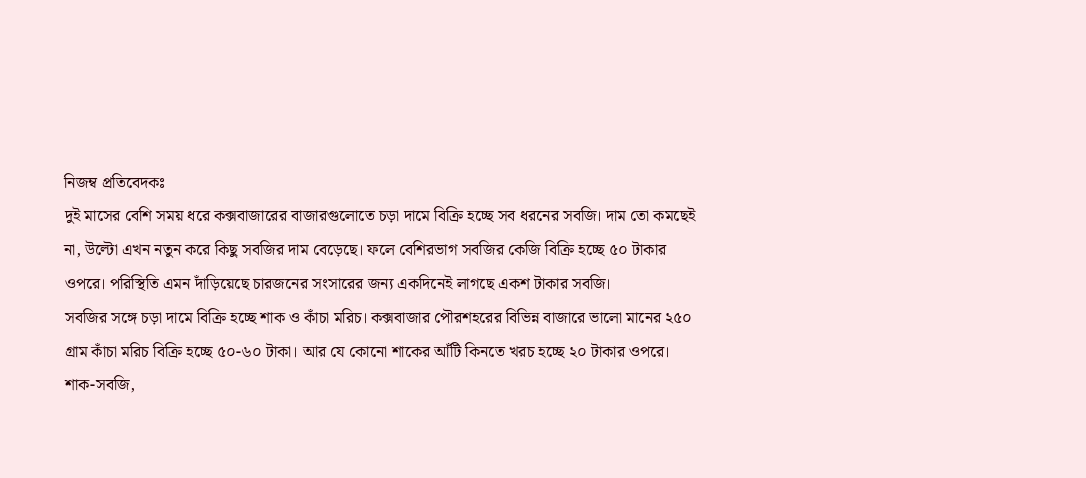নিজম্ব প্রতিবেদকঃ
দুই মাসের বেশি সময় ধরে কক্সবাজারের বাজারগুলোতে চড়া দামে বিক্রি হচ্ছে সব ধরনের সবজি। দাম তো কমছেই না, উল্টো এখন নতুন করে কিছু সবজির দাম বেড়েছে। ফলে বেশিরভাগ সবজির কেজি বিক্রি হচ্ছে ৫০ টাকার ওপরে। পরিস্থিতি এমন দাঁড়িয়েছে চারজনের সংসারের জন্য একদিনেই লাগছে একশ টাকার সবজি।
সবজির সঙ্গে চড়া দামে বিক্রি হচ্ছে শাক ও কাঁচা মরিচ। কক্সবাজার পৌরশহরের বিভিন্ন বাজারে ভালো মানের ২৫০ গ্রাম কাঁচা মরিচ বিক্রি হচ্ছে ৫০-৬০ টাকা। আর যে কোনো শাকের আঁটি কিনতে খরচ হচ্ছে ২০ টাকার ওপরে।
শাক-সবজি,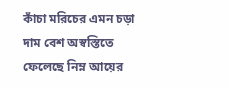কাঁচা মরিচের এমন চড়া দাম বেশ অস্বস্তিতে ফেলেছে নিম্ন আয়ের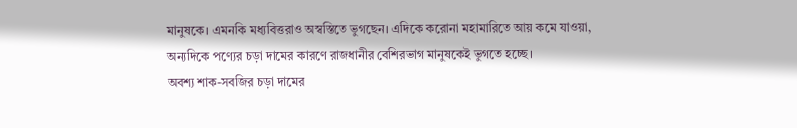মানুষকে। এমনকি মধ্যবিত্তরাও অস্বস্তিতে ভুগছেন। এদিকে করোনা মহামারিতে আয় কমে যাওয়া, অন্যদিকে পণ্যের চড়া দামের কারণে রাজধানীর বেশিরভাগ মানুষকেই ভুগতে হচ্ছে।
অবশ্য শাক-সবজির চড়া দামের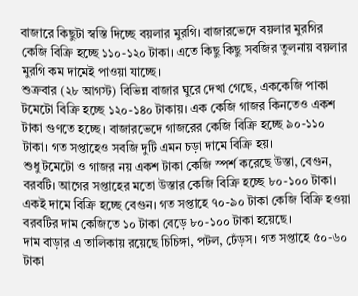বাজারে কিছুটা স্বস্তি দিচ্ছে বয়লার মুরগি। বাজারভেদে বয়লার মুরগির কেজি বিক্রি হচ্ছে ১১০-১২০ টাকা। এতে কিছু কিছু সবজির তুলনায় বয়লার মুরগি কম দামেই পাওয়া যাচ্ছে।
শুক্রবার (২৮ আগস্ট) বিভিন্ন বাজার ঘুরে দেখা গেছে, এককেজি পাকা টমেটো বিক্রি হচ্ছে ১২০-১৪০ টাকায়। এক কেজি গাজর কিনতেও একশ টাকা গুণতে হচ্ছে। বাজারভেদে গাজরের কেজি বিক্রি হচ্ছে ৯০-১১০ টাকা। গত সপ্তাহেও সবজি দুটি এমন চড়া দামে বিক্রি হয়।
শুধু টমেটো ও গাজর নয় একশ টাকা কেজি স্পর্শ করেছে উস্তা, বেগুন, বরবটি। আগের সপ্তাহের মতো উস্তার কেজি বিক্রি হচ্ছে ৮০-১০০ টাকা। একই দামে বিক্রি হচ্ছে বেগুন। গত সপ্তাহে ৭০-৯০ টাকা কেজি বিক্রি হওয়া বরবটির দাম কেজিতে ১০ টাকা বেড়ে ৮০-১০০ টাকা হয়েছে।
দাম বাড়ার এ তালিকায় রয়েছে চিচিঙ্গা, পটল, ঢেঁড়স। গত সপ্তাহে ৫০-৬০ টাকা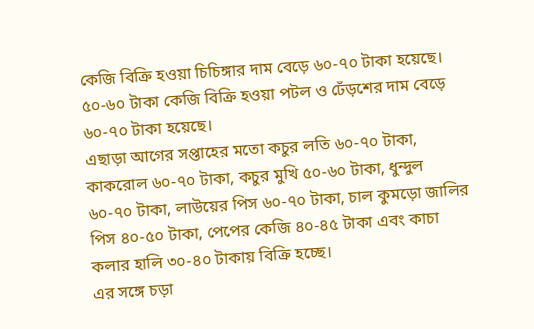কেজি বিক্রি হওয়া চিচিঙ্গার দাম বেড়ে ৬০-৭০ টাকা হয়েছে। ৫০-৬০ টাকা কেজি বিক্রি হওয়া পটল ও ঢেঁড়শের দাম বেড়ে ৬০-৭০ টাকা হয়েছে।
এছাড়া আগের সপ্তাহের মতো কচুর লতি ৬০-৭০ টাকা, কাকরোল ৬০-৭০ টাকা, কচুর মুখি ৫০-৬০ টাকা, ধুন্দুল ৬০-৭০ টাকা, লাউয়ের পিস ৬০-৭০ টাকা, চাল কুমড়ো জালির পিস ৪০-৫০ টাকা, পেপের কেজি ৪০-৪৫ টাকা এবং কাচা কলার হালি ৩০-৪০ টাকায় বিক্রি হচ্ছে।
এর সঙ্গে চড়া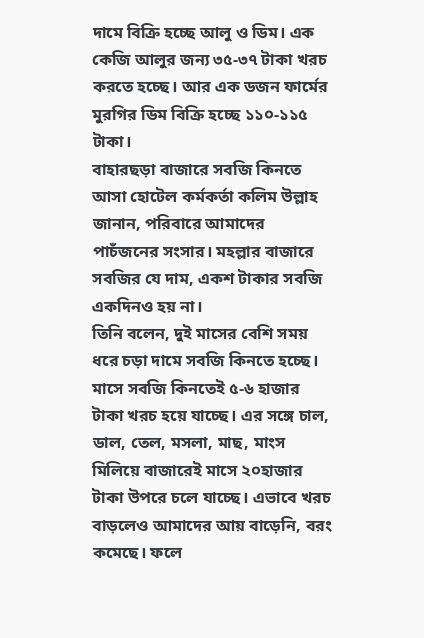দামে বিক্রি হচ্ছে আলু ও ডিম। এক কেজি আলুর জন্য ৩৫-৩৭ টাকা খরচ করতে হচ্ছে। আর এক ডজন ফার্মের মুরগির ডিম বিক্রি হচ্ছে ১১০-১১৫ টাকা।
বাহারছড়া বাজারে সবজি কিনতে আসা হোটেল কর্মকর্তা কলিম উল্লাহ জানান, পরিবারে আমাদের পাচঁজনের সংসার। মহল্লার বাজারে সবজির যে দাম, একশ টাকার সবজি একদিনও হয় না।
তিনি বলেন, দুই মাসের বেশি সময় ধরে চড়া দামে সবজি কিনতে হচ্ছে। মাসে সবজি কিনতেই ৫-৬ হাজার টাকা খরচ হয়ে যাচ্ছে। এর সঙ্গে চাল, ডাল, তেল, মসলা, মাছ, মাংস মিলিয়ে বাজারেই মাসে ২০হাজার টাকা উপরে চলে যাচ্ছে। এভাবে খরচ বাড়লেও আমাদের আয় বাড়েনি, বরং কমেছে। ফলে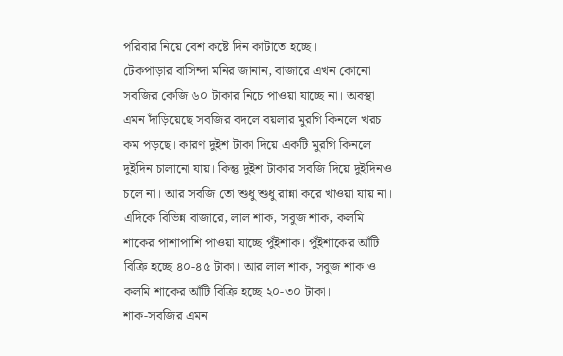পরিবার নিয়ে বেশ কষ্টে দিন কাটাতে হচ্ছে।
টেকপাড়ার বাসিন্দা মনির জানান, বাজারে এখন কোনো সবজির কেজি ৬০ টাকার নিচে পাওয়া যাচ্ছে না। অবস্থা এমন দাঁড়িয়েছে সবজির বদলে বয়লার মুরগি কিনলে খরচ কম পড়ছে। কারণ দুইশ টাকা দিয়ে একটি মুরগি কিনলে দুইদিন চালানো যায়। কিন্তু দুইশ টাকার সবজি দিয়ে দুইদিনও চলে না। আর সবজি তো শুধু শুধু রান্না করে খাওয়া যায় না।
এদিকে বিভিন্ন বাজারে, লাল শাক, সবুজ শাক, কলমি শাকের পাশাপাশি পাওয়া যাচ্ছে পুঁইশাক। পুঁইশাকের আঁটি বিক্রি হচ্ছে ৪০-৪৫ টাকা। আর লাল শাক, সবুজ শাক ও কলমি শাকের আঁটি বিক্রি হচ্ছে ২০-৩০ টাকা।
শাক-সবজির এমন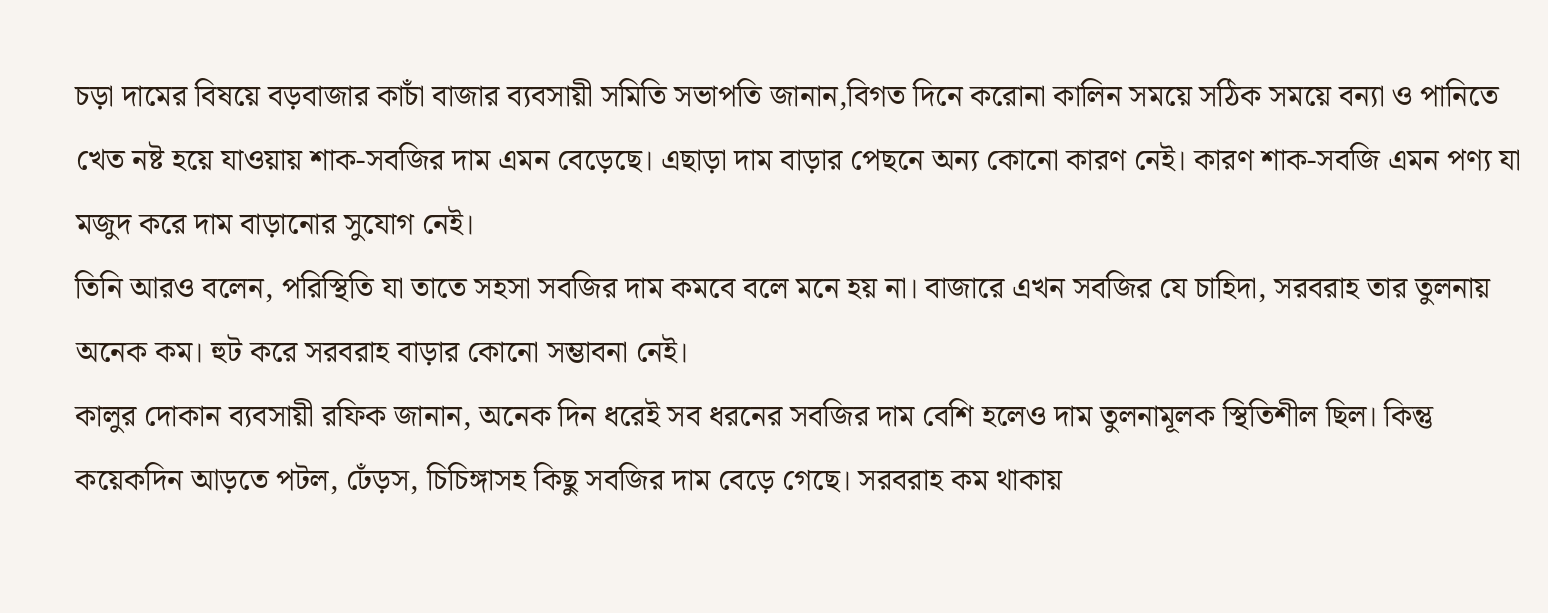চড়া দামের বিষয়ে বড়বাজার কাচাঁ বাজার ব্যবসায়ী সমিতি সভাপতি জানান,বিগত দিনে করোনা কালিন সময়ে সঠিক সময়ে বন্যা ও পানিতে খেত নষ্ট হয়ে যাওয়ায় শাক-সবজির দাম এমন বেড়েছে। এছাড়া দাম বাড়ার পেছনে অন্য কোনো কারণ নেই। কারণ শাক-সবজি এমন পণ্য যা মজুদ করে দাম বাড়ানোর সুযোগ নেই।
তিনি আরও বলেন, পরিস্থিতি যা তাতে সহসা সবজির দাম কমবে বলে মনে হয় না। বাজারে এখন সবজির যে চাহিদা, সরবরাহ তার তুলনায় অনেক কম। হুট করে সরবরাহ বাড়ার কোনো সম্ভাবনা নেই।
কালুর দোকান ব্যবসায়ী রফিক জানান, অনেক দিন ধরেই সব ধরনের সবজির দাম বেশি হলেও দাম তুলনামূলক স্থিতিশীল ছিল। কিন্তু কয়েকদিন আড়তে পটল, ঢেঁড়স, চিচিঙ্গাসহ কিছু সবজির দাম বেড়ে গেছে। সরবরাহ কম থাকায়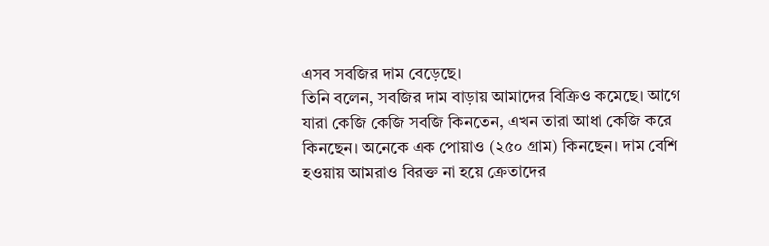এসব সবজির দাম বেড়েছে।
তিনি বলেন, সবজির দাম বাড়ায় আমাদের বিক্রিও কমেছে। আগে যারা কেজি কেজি সবজি কিনতেন, এখন তারা আধা কেজি করে কিনছেন। অনেকে এক পোয়াও (২৫০ গ্রাম) কিনছেন। দাম বেশি হওয়ায় আমরাও বিরক্ত না হয়ে ক্রেতাদের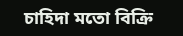চাহিদা মতো বিক্রি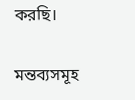করছি।

মন্তব্যসমূহ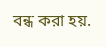বন্ধ করা হয়.